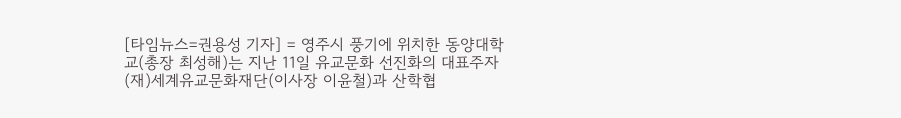[타임뉴스=권용성 기자] = 영주시 풍기에 위치한 동양대학교(총장 최성해)는 지난 11일 유교문화 선진화의 대표주자 (재)세계유교문화재단(이사장 이윤철)과 산학협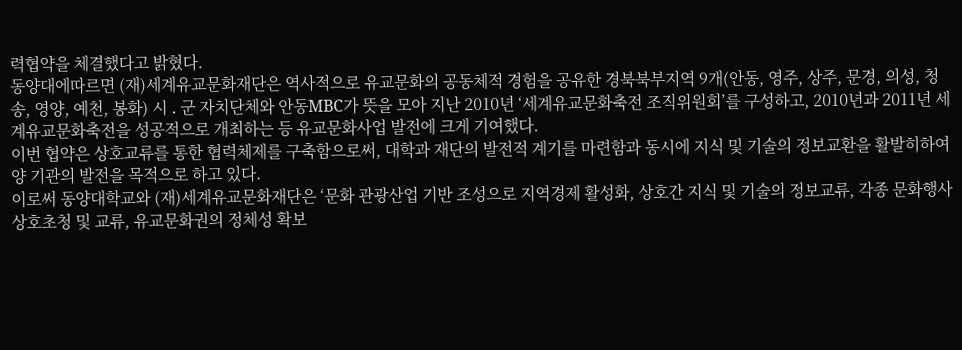력협약을 체결했다고 밝혔다.
동양대에따르면 (재)세계유교문화재단은 역사적으로 유교문화의 공동체적 경험을 공유한 경북북부지역 9개(안동, 영주, 상주, 문경, 의성, 청송, 영양, 예천, 봉화) 시 ․ 군 자치단체와 안동MBC가 뜻을 모아 지난 2010년 ‘세계유교문화축전 조직위원회’를 구성하고, 2010년과 2011년 세계유교문화축전을 성공적으로 개최하는 등 유교문화사업 발전에 크게 기여했다.
이번 협약은 상호교류를 통한 협력체제를 구축함으로써, 대학과 재단의 발전적 계기를 마련함과 동시에 지식 및 기술의 정보교환을 활발히하여 양 기관의 발전을 목적으로 하고 있다.
이로써 동양대학교와 (재)세계유교문화재단은 ‘문화 관광산업 기반 조성으로 지역경제 활성화, 상호간 지식 및 기술의 정보교류, 각종 문화행사 상호초청 및 교류, 유교문화권의 정체성 확보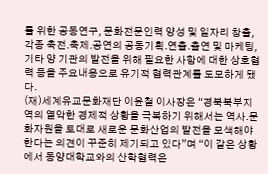를 위한 공동연구, 문화전문인력 양성 및 일자리 창출, 각종 축전․축제․공연의 공동기획․연출․출연 및 마케팅, 기타 양 기관의 발전을 위해 필요한 사항에 대한 상호협력 등을 주요내용으로 유기적 협력관계를 도모하게 됐다.
(재)세계유교문화재단 이윤철 이사장은 “경북북부지역의 열악한 경제적 상황을 극복하기 위해서는 역사․문화자원을 토대로 새로운 문화산업의 발전을 모색해야 한다는 의견이 꾸준히 제기되고 있다”며 “이 같은 상황에서 동양대학교와의 산학협력은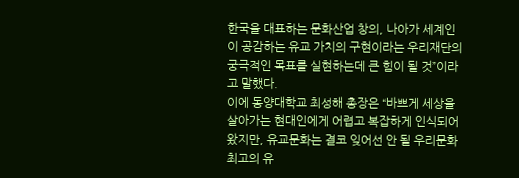한국을 대표하는 문화산업 창의, 나아가 세계인이 공감하는 유교 가치의 구현이라는 우리재단의 궁극적인 목표를 실현하는데 큰 힘이 될 것”이라고 말했다.
이에 동양대학교 최성해 총장은 “바쁘게 세상을 살아가는 현대인에게 어렵고 복잡하게 인식되어왔지만, 유교문화는 결코 잊어선 안 될 우리문화 최고의 유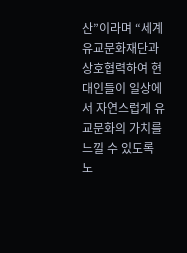산”이라며 “세계유교문화재단과 상호협력하여 현대인들이 일상에서 자연스럽게 유교문화의 가치를 느낄 수 있도록 노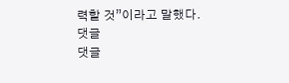력할 것”이라고 말했다.
댓글
댓글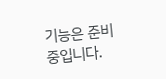기능은 준비 중입니다.